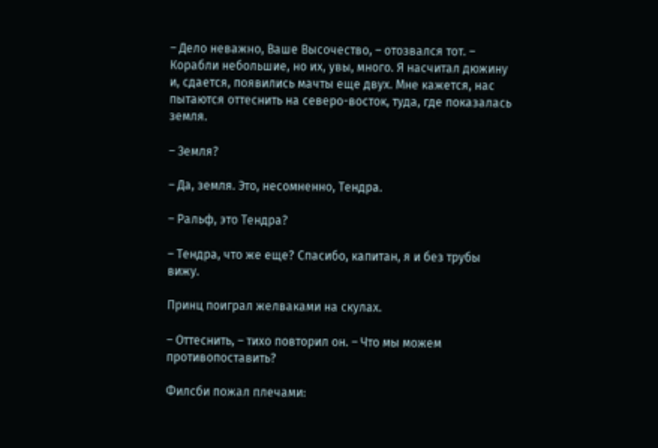– Дело неважно, Ваше Высочество, – отозвался тот. – Корабли небольшие, но их, увы, много. Я насчитал дюжину и, сдается, появились мачты еще двух. Мне кажется, нас пытаются оттеснить на северо-восток, туда, где показалась земля.

– Земля?

– Да, земля. Это, несомненно, Тендра.

– Ральф, это Тендра?

– Тендра, что же еще? Спасибо, капитан, я и без трубы вижу.

Принц поиграл желваками на скулах.

– Оттеснить, – тихо повторил он. – Что мы можем противопоставить?

Филсби пожал плечами: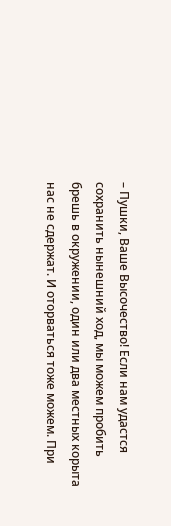– Пушки, Ваше Высочество! Если нам удастся сохранить нынешний ход, мы можем пробить брешь в окружении, один или два местных корыта нас не сдержат. И оторваться тоже можем. При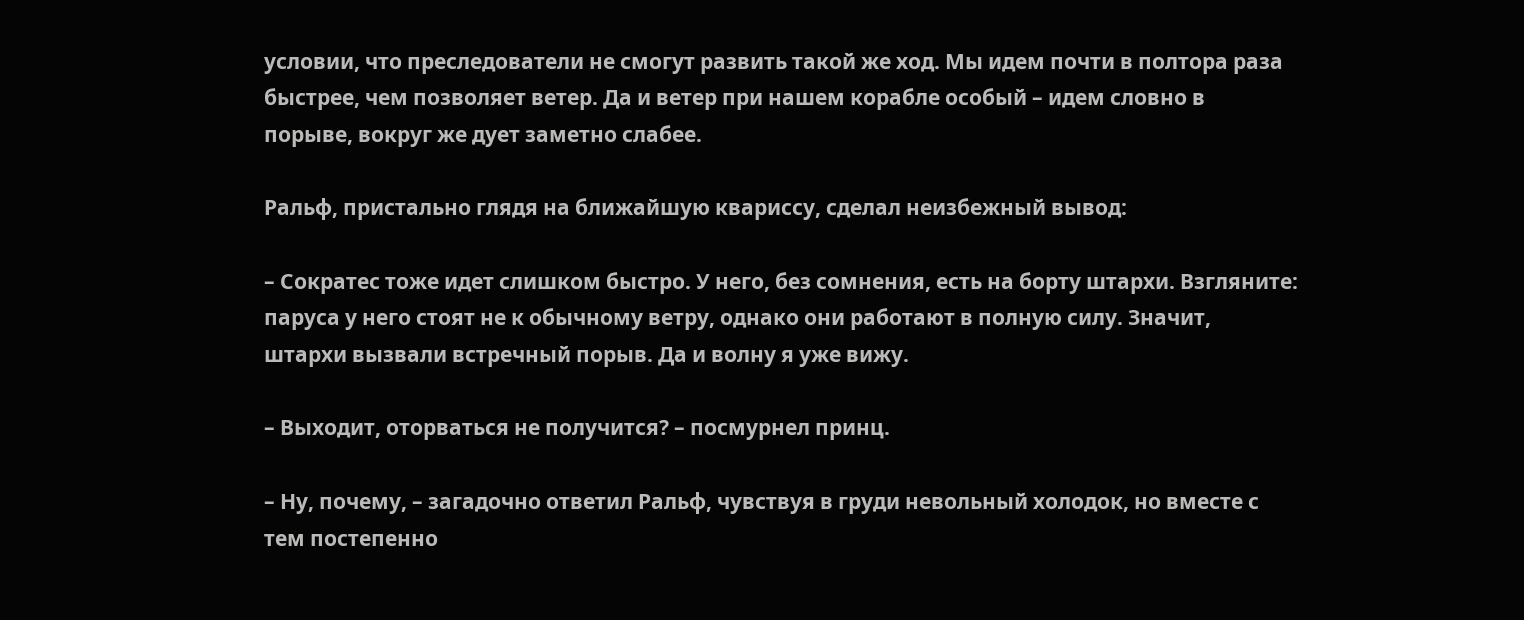условии, что преследователи не смогут развить такой же ход. Мы идем почти в полтора раза быстрее, чем позволяет ветер. Да и ветер при нашем корабле особый – идем словно в порыве, вокруг же дует заметно слабее.

Ральф, пристально глядя на ближайшую квариссу, сделал неизбежный вывод:

– Сократес тоже идет слишком быстро. У него, без сомнения, есть на борту штархи. Взгляните: паруса у него стоят не к обычному ветру, однако они работают в полную силу. Значит, штархи вызвали встречный порыв. Да и волну я уже вижу.

– Выходит, оторваться не получится? – посмурнел принц.

– Ну, почему, – загадочно ответил Ральф, чувствуя в груди невольный холодок, но вместе с тем постепенно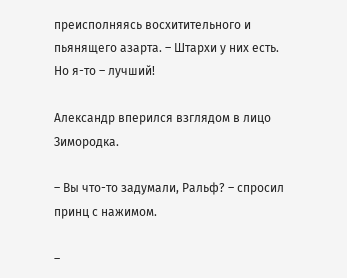преисполняясь восхитительного и пьянящего азарта. – Штархи у них есть. Но я-то – лучший!

Александр вперился взглядом в лицо Зимородка.

– Вы что-то задумали, Ральф? – спросил принц с нажимом.

–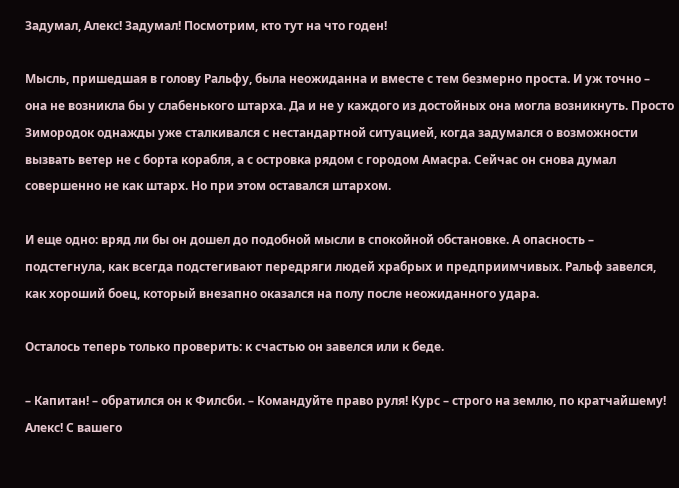Задумал, Алекс! Задумал! Посмотрим, кто тут на что годен!

Мысль, пришедшая в голову Ральфу, была неожиданна и вместе с тем безмерно проста. И уж точно – она не возникла бы у слабенького штарха. Да и не у каждого из достойных она могла возникнуть. Просто Зимородок однажды уже сталкивался с нестандартной ситуацией, когда задумался о возможности вызвать ветер не с борта корабля, а с островка рядом с городом Амасра. Сейчас он снова думал совершенно не как штарх. Но при этом оставался штархом.

И еще одно: вряд ли бы он дошел до подобной мысли в спокойной обстановке. А опасность – подстегнула, как всегда подстегивают передряги людей храбрых и предприимчивых. Ральф завелся, как хороший боец, который внезапно оказался на полу после неожиданного удара.

Осталось теперь только проверить: к счастью он завелся или к беде.

– Капитан! – обратился он к Филсби. – Командуйте право руля! Курс – строго на землю, по кратчайшему! Алекс! С вашего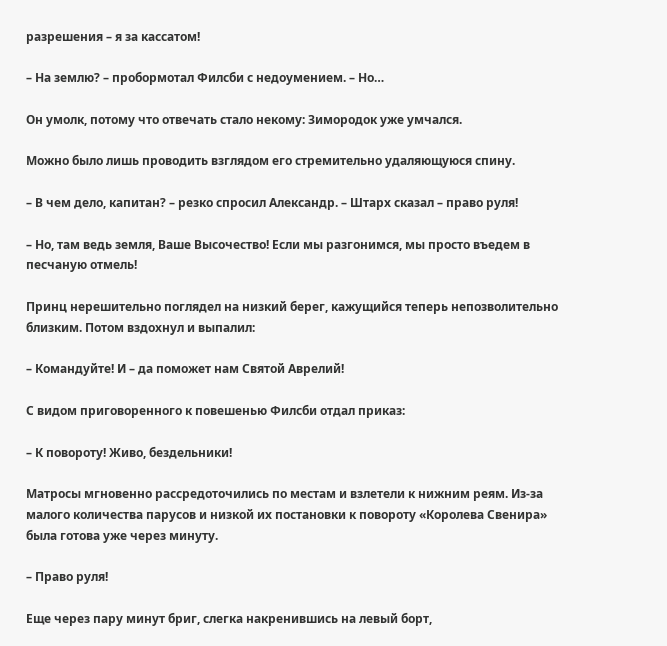разрешения – я за кассатом!

– На землю? – пробормотал Филсби с недоумением. – Но…

Он умолк, потому что отвечать стало некому: Зимородок уже умчался.

Можно было лишь проводить взглядом его стремительно удаляющуюся спину.

– В чем дело, капитан? – резко спросил Александр. – Штарх сказал – право руля!

– Но, там ведь земля, Ваше Высочество! Если мы разгонимся, мы просто въедем в песчаную отмель!

Принц нерешительно поглядел на низкий берег, кажущийся теперь непозволительно близким. Потом вздохнул и выпалил:

– Командуйте! И – да поможет нам Святой Аврелий!

С видом приговоренного к повешенью Филсби отдал приказ:

– К повороту! Живо, бездельники!

Матросы мгновенно рассредоточились по местам и взлетели к нижним реям. Из-за малого количества парусов и низкой их постановки к повороту «Королева Свенира» была готова уже через минуту.

– Право руля!

Еще через пару минут бриг, слегка накренившись на левый борт,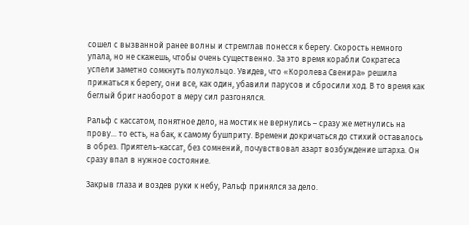сошел с вызванной ранее волны и стремглав понесся к берегу. Скорость немного упала, но не скажешь, чтобы очень существенно. За это время корабли Сократеса успели заметно сомкнуть полукольцо. Увидев, что «Королева Свенира» решила прижаться к берегу, они все, как один, убавили парусов и сбросили ход. В то время как беглый бриг наоборот в меру сил разгонялся.

Ральф с кассатом, понятное дело, на мостик не вернулись – сразу же метнулись на прову… то есть, на бак, к самому бушприту. Времени докричаться до стихий оставалось в обрез. Приятель-кассат, без сомнений, почувствовал азарт возбуждение штарха. Он сразу впал в нужное состояние.

Закрыв глаза и воздев руки к небу, Ральф принялся за дело.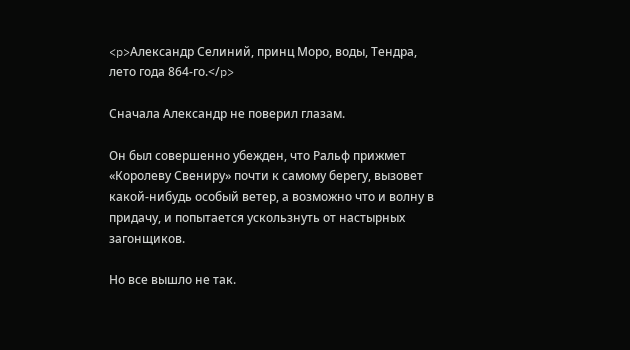<p>Александр Селиний, принц Моро, воды, Тендра, лето года 864-го.</p>

Сначала Александр не поверил глазам.

Он был совершенно убежден, что Ральф прижмет «Королеву Свениру» почти к самому берегу, вызовет какой-нибудь особый ветер, а возможно что и волну в придачу, и попытается ускользнуть от настырных загонщиков.

Но все вышло не так.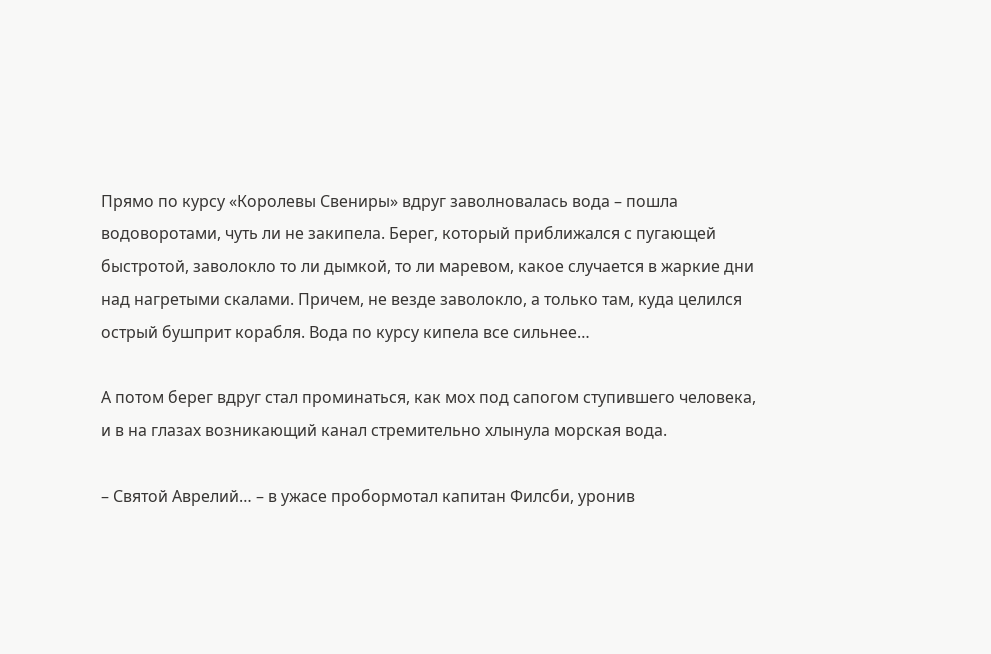Прямо по курсу «Королевы Свениры» вдруг заволновалась вода – пошла водоворотами, чуть ли не закипела. Берег, который приближался с пугающей быстротой, заволокло то ли дымкой, то ли маревом, какое случается в жаркие дни над нагретыми скалами. Причем, не везде заволокло, а только там, куда целился острый бушприт корабля. Вода по курсу кипела все сильнее…

А потом берег вдруг стал проминаться, как мох под сапогом ступившего человека, и в на глазах возникающий канал стремительно хлынула морская вода.

– Святой Аврелий… – в ужасе пробормотал капитан Филсби, уронив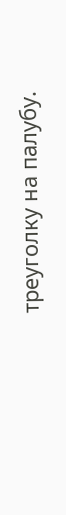треуголку на палубу.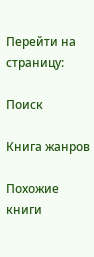Перейти на страницу:

Поиск

Книга жанров

Похожие книги